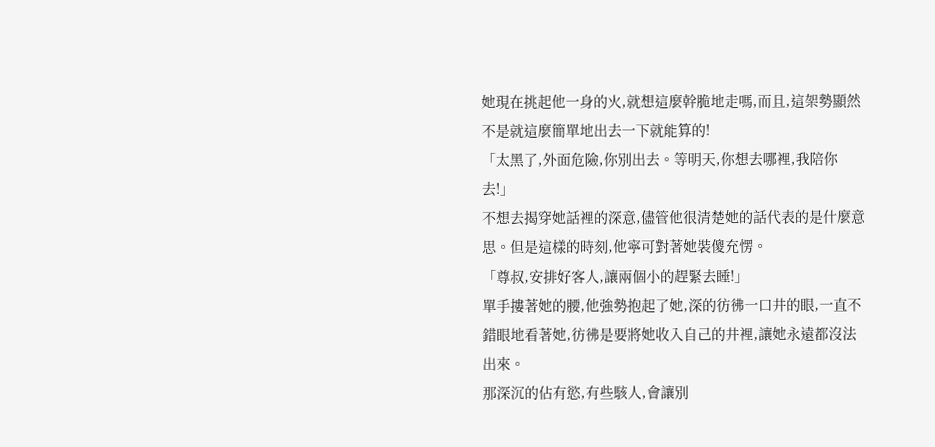她現在挑起他一身的火,就想這麼幹脆地走嗎,而且,這架勢顯然不是就這麼簡單地出去一下就能算的!
「太黑了,外面危險,你別出去。等明天,你想去哪裡,我陪你去!」
不想去揭穿她話裡的深意,儘管他很清楚她的話代表的是什麼意思。但是這樣的時刻,他寧可對著她裝傻充愣。
「尊叔,安排好客人,讓兩個小的趕緊去睡!」
單手摟著她的腰,他強勢抱起了她,深的彷彿一口井的眼,一直不錯眼地看著她,彷彿是要將她收入自己的井裡,讓她永遠都沒法出來。
那深沉的佔有慾,有些駭人,會讓別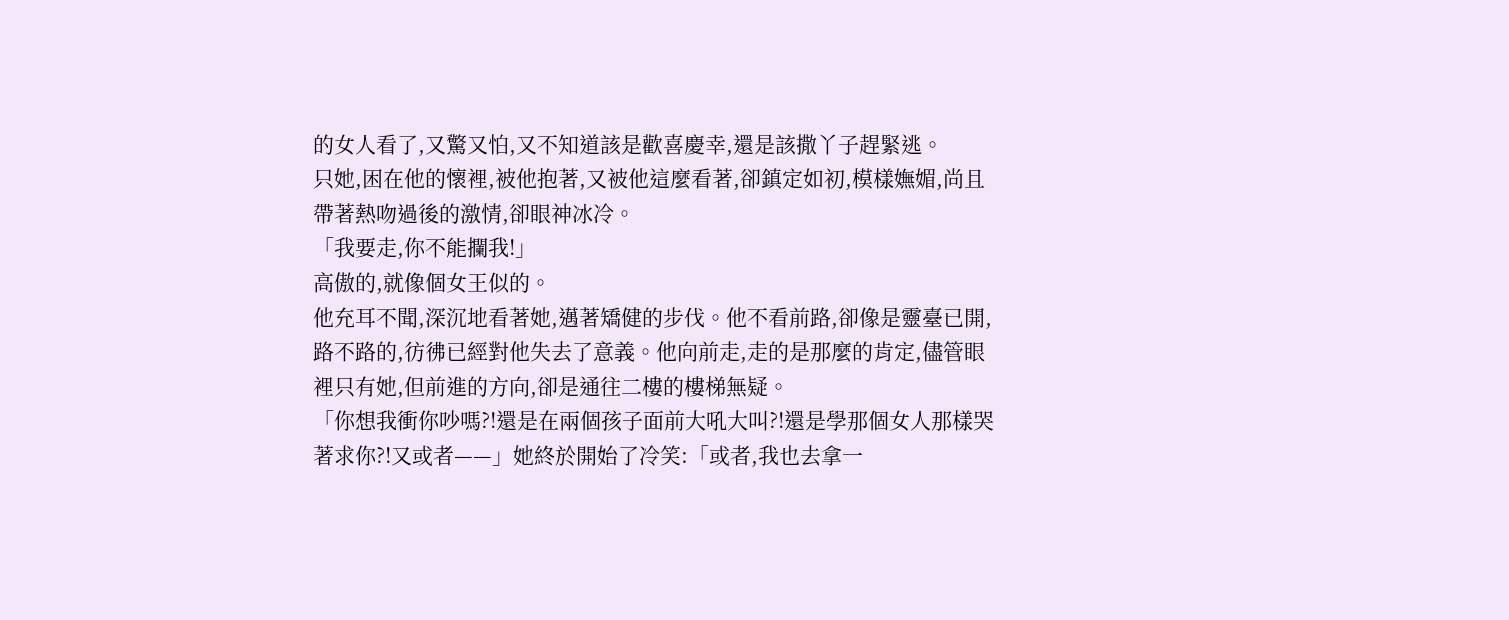的女人看了,又驚又怕,又不知道該是歡喜慶幸,還是該撒丫子趕緊逃。
只她,困在他的懷裡,被他抱著,又被他這麼看著,卻鎮定如初,模樣嫵媚,尚且帶著熱吻過後的激情,卻眼神冰冷。
「我要走,你不能攔我!」
高傲的,就像個女王似的。
他充耳不聞,深沉地看著她,邁著矯健的步伐。他不看前路,卻像是靈臺已開,路不路的,彷彿已經對他失去了意義。他向前走,走的是那麼的肯定,儘管眼裡只有她,但前進的方向,卻是通往二樓的樓梯無疑。
「你想我衝你吵嗎?!還是在兩個孩子面前大吼大叫?!還是學那個女人那樣哭著求你?!又或者——」她終於開始了冷笑:「或者,我也去拿一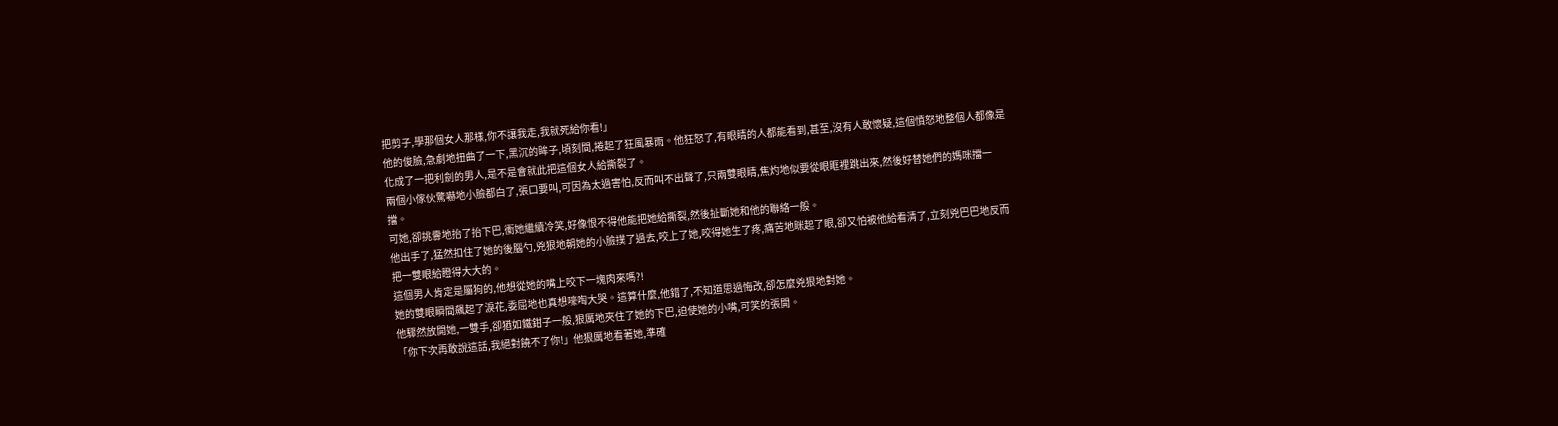把剪子,學那個女人那樣,你不讓我走,我就死給你看!」
他的俊臉,急劇地扭曲了一下,黑沉的眸子,頃刻間,捲起了狂風暴雨。他狂怒了,有眼睛的人都能看到,甚至,沒有人敢懷疑,這個憤怒地整個人都像是化成了一把利劍的男人,是不是會就此把這個女人給撕裂了。
兩個小傢伙驚嚇地小臉都白了,張口要叫,可因為太過害怕,反而叫不出聲了,只兩雙眼睛,焦灼地似要從眼眶裡跳出來,然後好替她們的媽咪擋一擋。
可她,卻挑釁地抬了抬下巴,衝她繼續冷笑,好像恨不得他能把她給撕裂,然後扯斷她和他的聯絡一般。
他出手了,猛然扣住了她的後腦勺,兇狠地朝她的小臉撲了過去,咬上了她,咬得她生了疼,痛苦地眯起了眼,卻又怕被他給看清了,立刻兇巴巴地反而把一雙眼給瞪得大大的。
這個男人肯定是屬狗的,他想從她的嘴上咬下一塊肉來嗎?!
她的雙眼瞬間飆起了淚花,委屈地也真想嚎啕大哭。這算什麼,他錯了,不知道思過悔改,卻怎麼兇狠地對她。
他驟然放開她,一雙手,卻猶如鐵鉗子一般,狠厲地夾住了她的下巴,迫使她的小嘴,可笑的張開。
「你下次再敢說這話,我絕對饒不了你!」他狠厲地看著她,準確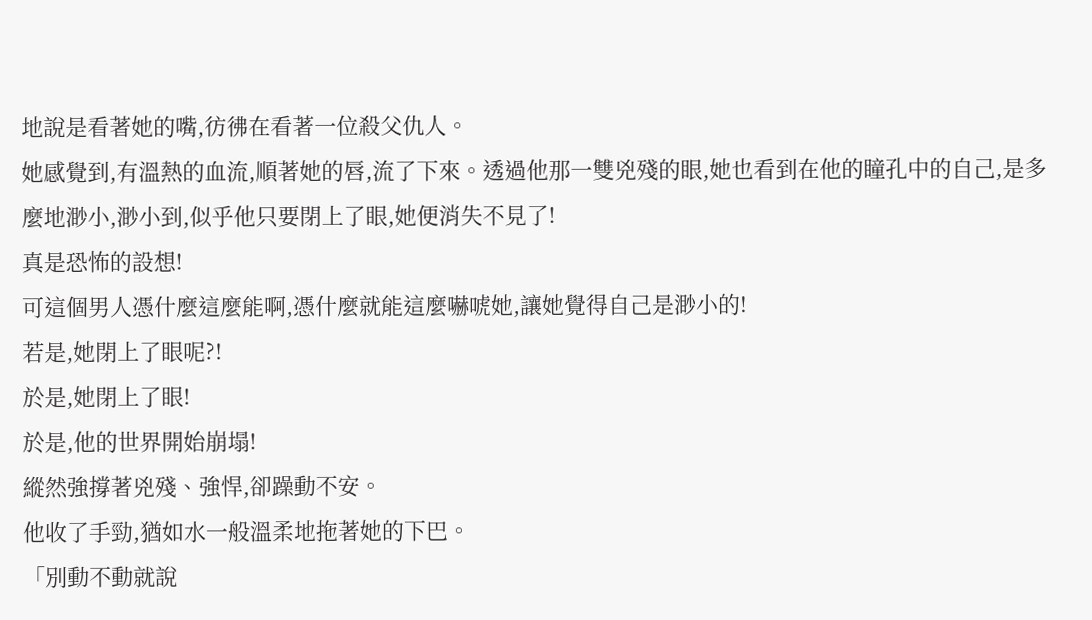地說是看著她的嘴,彷彿在看著一位殺父仇人。
她感覺到,有溫熱的血流,順著她的唇,流了下來。透過他那一雙兇殘的眼,她也看到在他的瞳孔中的自己,是多麼地渺小,渺小到,似乎他只要閉上了眼,她便消失不見了!
真是恐怖的設想!
可這個男人憑什麼這麼能啊,憑什麼就能這麼嚇唬她,讓她覺得自己是渺小的!
若是,她閉上了眼呢?!
於是,她閉上了眼!
於是,他的世界開始崩塌!
縱然強撐著兇殘、強悍,卻躁動不安。
他收了手勁,猶如水一般溫柔地拖著她的下巴。
「別動不動就說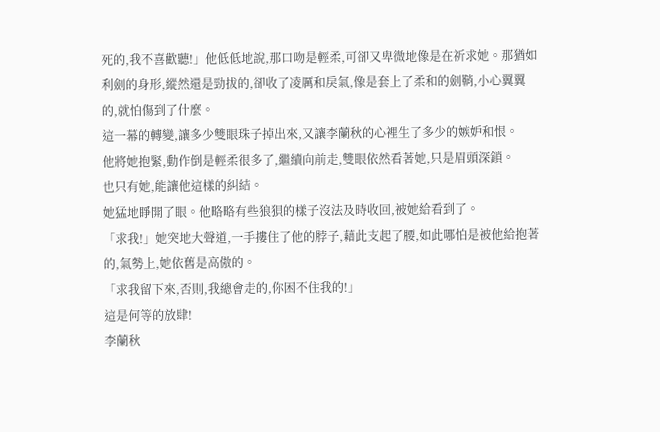死的,我不喜歡聽!」他低低地說,那口吻是輕柔,可卻又卑微地像是在祈求她。那猶如利劍的身形,縱然還是勁拔的,卻收了凌厲和戾氣,像是套上了柔和的劍鞘,小心翼翼的,就怕傷到了什麼。
這一幕的轉變,讓多少雙眼珠子掉出來,又讓李蘭秋的心裡生了多少的嫉妒和恨。
他將她抱緊,動作倒是輕柔很多了,繼續向前走,雙眼依然看著她,只是眉頭深鎖。
也只有她,能讓他這樣的糾結。
她猛地睜開了眼。他略略有些狼狽的樣子沒法及時收回,被她給看到了。
「求我!」她突地大聲道,一手摟住了他的脖子,藉此支起了腰,如此哪怕是被他給抱著的,氣勢上,她依舊是高傲的。
「求我留下來,否則,我總會走的,你困不住我的!」
這是何等的放肆!
李蘭秋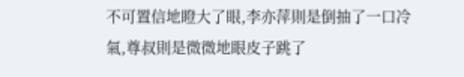不可置信地瞪大了眼,李亦萍則是倒抽了一口冷氣,尊叔則是微微地眼皮子跳了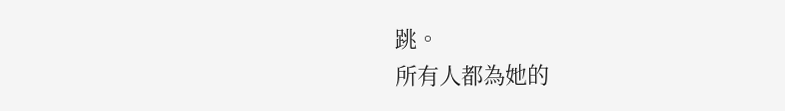跳。
所有人都為她的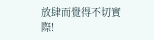放肆而覺得不切實際!